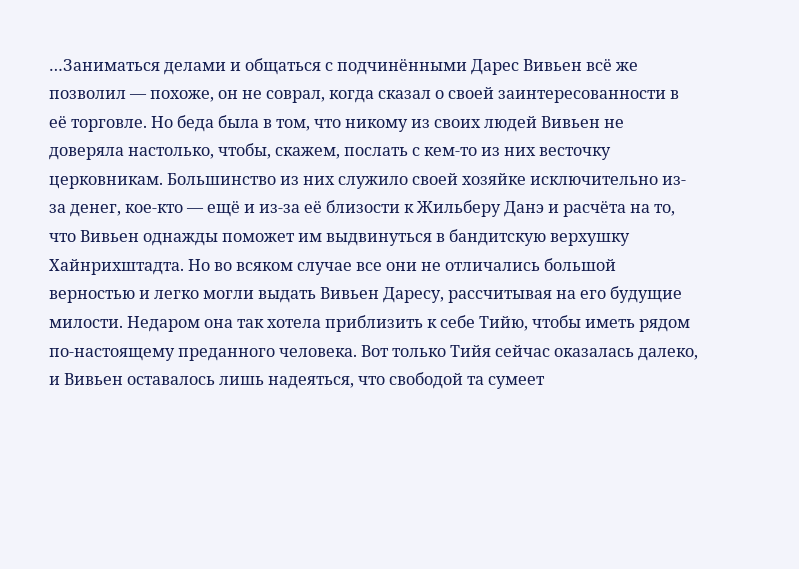…Заниматься делами и общаться с подчинёнными Дарес Вивьен всё же позволил — похоже, он не соврал, когда сказал о своей заинтересованности в её торговле. Но беда была в том, что никому из своих людей Вивьен не доверяла настолько, чтобы, скажем, послать с кем-то из них весточку церковникам. Большинство из них служило своей хозяйке исключительно из-за денег, кое-кто — ещё и из-за её близости к Жильберу Данэ и расчёта на то, что Вивьен однажды поможет им выдвинуться в бандитскую верхушку Хайнрихштадта. Но во всяком случае все они не отличались большой верностью и легко могли выдать Вивьен Даресу, рассчитывая на его будущие милости. Недаром она так хотела приблизить к себе Тийю, чтобы иметь рядом по-настоящему преданного человека. Вот только Тийя сейчас оказалась далеко, и Вивьен оставалось лишь надеяться, что свободой та сумеет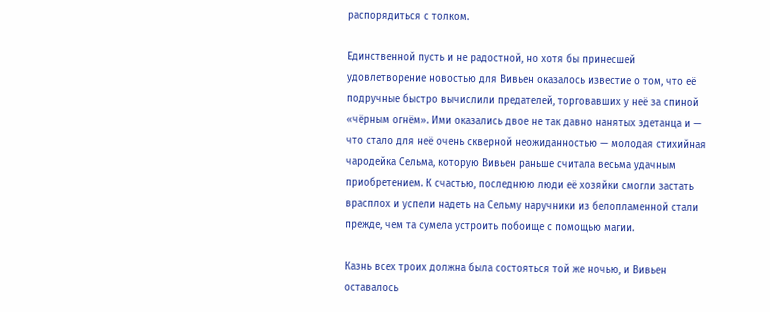распорядиться с толком.

Единственной пусть и не радостной, но хотя бы принесшей удовлетворение новостью для Вивьен оказалось известие о том, что её подручные быстро вычислили предателей, торговавших у неё за спиной «чёрным огнём». Ими оказались двое не так давно нанятых эдетанца и — что стало для неё очень скверной неожиданностью — молодая стихийная чародейка Сельма, которую Вивьен раньше считала весьма удачным приобретением. К счастью, последнюю люди её хозяйки смогли застать врасплох и успели надеть на Сельму наручники из белопламенной стали прежде, чем та сумела устроить побоище с помощью магии.

Казнь всех троих должна была состояться той же ночью, и Вивьен оставалось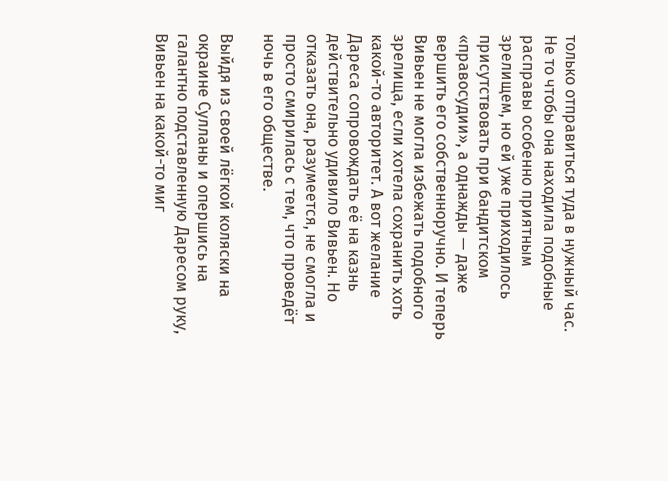только отправиться туда в нужный час. Не то чтобы она находила подобные расправы особенно приятным зрелищем, но ей уже приходилось присутствовать при бандитском «правосудии», а однажды — даже вершить его собственноручно. И теперь Вивьен не могла избежать подобного зрелища, если хотела сохранить хоть какой-то авторитет. А вот желание Дареса сопровождать её на казнь действительно удивило Вивьен. Но отказать она, разумеется, не смогла и просто смирилась с тем, что проведёт ночь в его обществе.

Выйдя из своей лёгкой коляски на окраине Сулланы и опершись на галантно подставленную Даресом руку, Вивьен на какой-то миг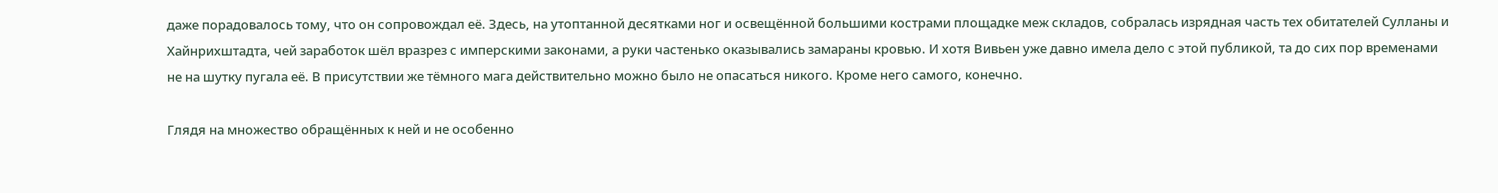даже порадовалось тому, что он сопровождал её. Здесь, на утоптанной десятками ног и освещённой большими кострами площадке меж складов, собралась изрядная часть тех обитателей Сулланы и Хайнрихштадта, чей заработок шёл вразрез с имперскими законами, а руки частенько оказывались замараны кровью. И хотя Вивьен уже давно имела дело с этой публикой, та до сих пор временами не на шутку пугала её. В присутствии же тёмного мага действительно можно было не опасаться никого. Кроме него самого, конечно.

Глядя на множество обращённых к ней и не особенно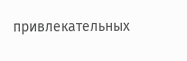привлекательных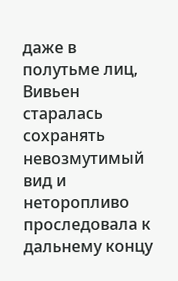даже в полутьме лиц, Вивьен старалась сохранять невозмутимый вид и неторопливо проследовала к дальнему концу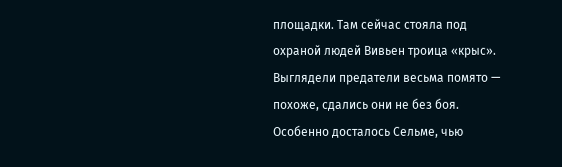площадки. Там сейчас стояла под охраной людей Вивьен троица «крыс». Выглядели предатели весьма помято — похоже, сдались они не без боя. Особенно досталось Сельме, чью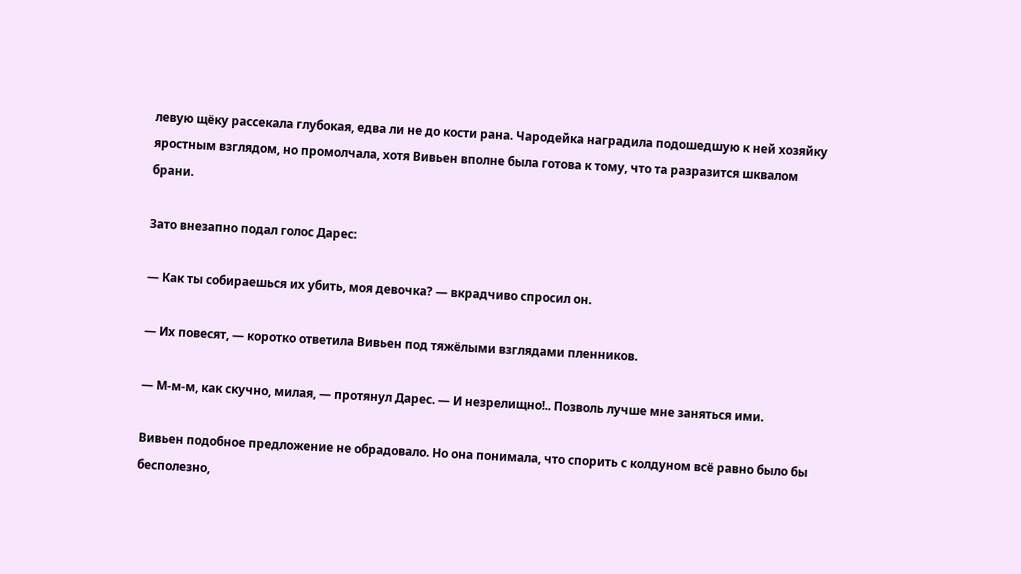левую щёку рассекала глубокая, едва ли не до кости рана. Чародейка наградила подошедшую к ней хозяйку яростным взглядом, но промолчала, хотя Вивьен вполне была готова к тому, что та разразится шквалом брани.

Зато внезапно подал голос Дарес:

— Как ты собираешься их убить, моя девочка? — вкрадчиво спросил он.

— Их повесят, — коротко ответила Вивьен под тяжёлыми взглядами пленников.

— М-м-м, как скучно, милая, — протянул Дарес. — И незрелищно!.. Позволь лучше мне заняться ими.

Вивьен подобное предложение не обрадовало. Но она понимала, что спорить с колдуном всё равно было бы бесполезно,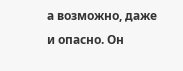а возможно, даже и опасно. Он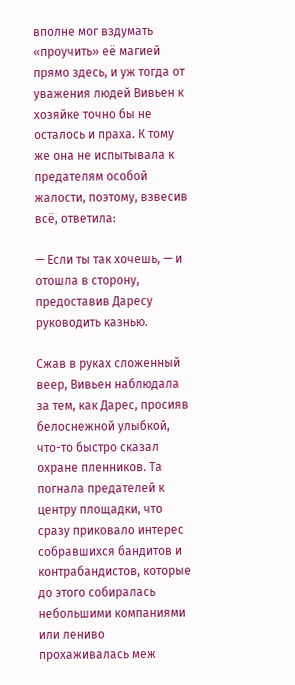вполне мог вздумать «проучить» её магией прямо здесь, и уж тогда от уважения людей Вивьен к хозяйке точно бы не осталось и праха. К тому же она не испытывала к предателям особой жалости, поэтому, взвесив всё, ответила:

— Если ты так хочешь, — и отошла в сторону, предоставив Даресу руководить казнью.

Сжав в руках сложенный веер, Вивьен наблюдала за тем, как Дарес, просияв белоснежной улыбкой, что-то быстро сказал охране пленников. Та погнала предателей к центру площадки, что сразу приковало интерес собравшихся бандитов и контрабандистов, которые до этого собиралась небольшими компаниями или лениво прохаживалась меж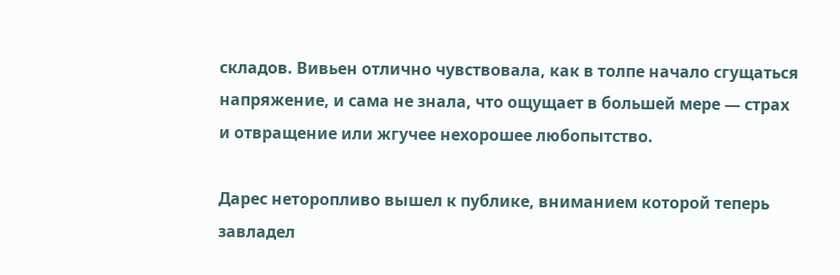складов. Вивьен отлично чувствовала, как в толпе начало сгущаться напряжение, и сама не знала, что ощущает в большей мере — страх и отвращение или жгучее нехорошее любопытство.

Дарес неторопливо вышел к публике, вниманием которой теперь завладел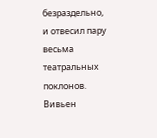безраздельно, и отвесил пару весьма театральных поклонов. Вивьен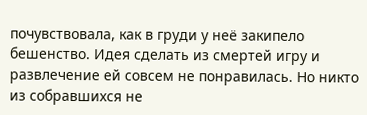почувствовала, как в груди у неё закипело бешенство. Идея сделать из смертей игру и развлечение ей совсем не понравилась. Но никто из собравшихся не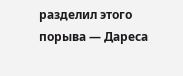разделил этого порыва — Дареса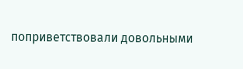поприветствовали довольными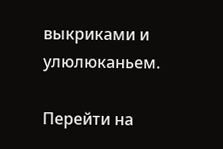выкриками и улюлюканьем.

Перейти на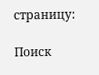страницу:

Поиск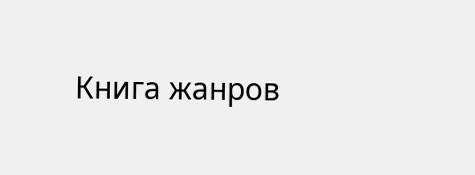Книга жанров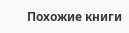Похожие книги